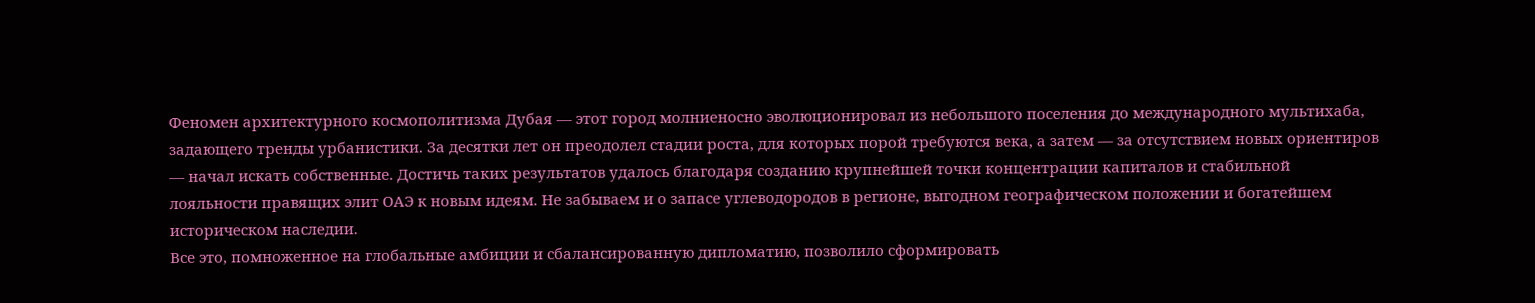Феномен архитектурного космополитизма Дубая — этот город молниеносно эволюционировал из небольшого поселения до международного мультихаба, задающего тренды урбанистики. За десятки лет он преодолел стадии роста, для которых порой требуются века, а затем — за отсутствием новых ориентиров — начал искать собственные. Достичь таких результатов удалось благодаря созданию крупнейшей точки концентрации капиталов и стабильной лояльности правящих элит ОАЭ к новым идеям. Не забываем и о запасе углеводородов в регионе, выгодном географическом положении и богатейшем историческом наследии.
Все это, помноженное на глобальные амбиции и сбалансированную дипломатию, позволило сформировать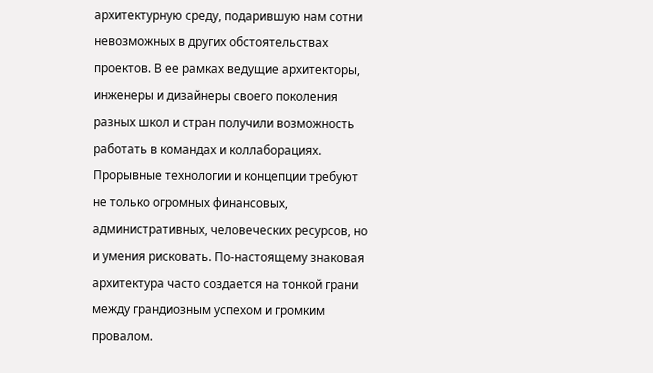архитектурную среду, подарившую нам сотни невозможных в других обстоятельствах проектов. В ее рамках ведущие архитекторы, инженеры и дизайнеры своего поколения разных школ и стран получили возможность работать в командах и коллаборациях. Прорывные технологии и концепции требуют не только огромных финансовых, административных, человеческих ресурсов, но и умения рисковать. По-настоящему знаковая архитектура часто создается на тонкой грани между грандиозным успехом и громким провалом.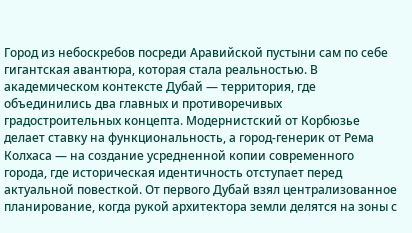Город из небоскребов посреди Аравийской пустыни сам по себе гигантская авантюра, которая стала реальностью. В академическом контексте Дубай — территория, где объединились два главных и противоречивых градостроительных концепта. Модернистский от Корбюзье делает ставку на функциональность, а город-генерик от Рема Колхаса — на создание усредненной копии современного города, где историческая идентичность отступает перед актуальной повесткой. От первого Дубай взял централизованное планирование, когда рукой архитектора земли делятся на зоны с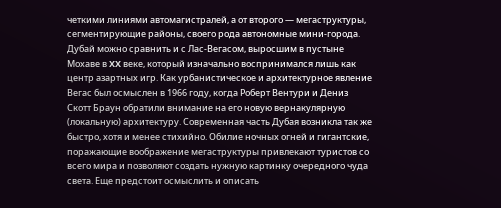четкими линиями автомагистралей, а от второго — мегаструктуры, сегментирующие районы, своего рода автономные мини-города.
Дубай можно сравнить и с Лас-Вегасом, выросшим в пустыне Мохаве в XX веке, который изначально воспринимался лишь как центр азартных игр. Как урбанистическое и архитектурное явление Вегас был осмыслен в 1966 году, когда Роберт Вентури и Дениз Скотт Браун обратили внимание на его новую вернакулярную (локальную) архитектуру. Современная часть Дубая возникла так же быстро, хотя и менее стихийно. Обилие ночных огней и гигантские, поражающие воображение мегаструктуры привлекают туристов со всего мира и позволяют создать нужную картинку очередного чуда света. Еще предстоит осмыслить и описать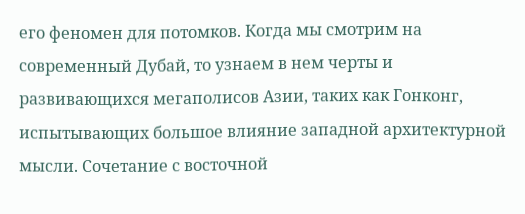его феномен для потомков. Когда мы смотрим на современный Дубай, то узнаем в нем черты и развивающихся мегаполисов Азии, таких как Гонконг, испытывающих большое влияние западной архитектурной мысли. Сочетание с восточной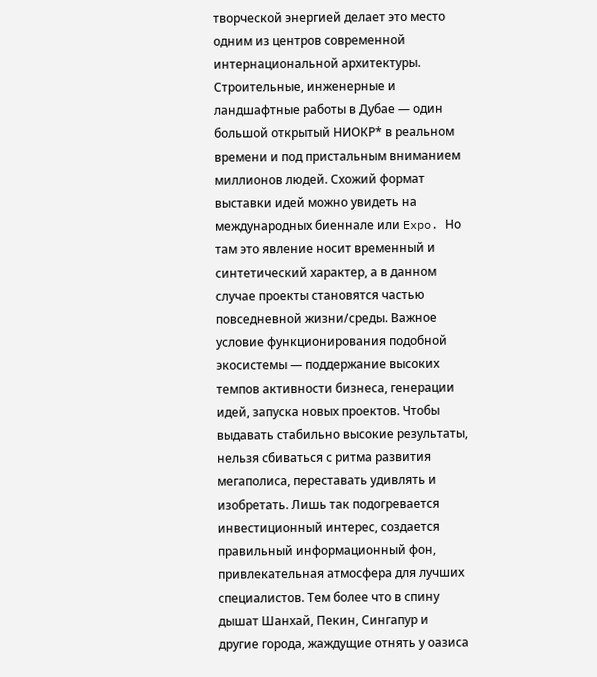творческой энергией делает это место одним из центров современной интернациональной архитектуры.
Строительные, инженерные и ландшафтные работы в Дубае — один большой открытый НИОКР* в реальном времени и под пристальным вниманием миллионов людей. Схожий формат выставки идей можно увидеть на международных биеннале или Expo. Но там это явление носит временный и синтетический характер, а в данном случае проекты становятся частью повседневной жизни/среды. Важное условие функционирования подобной экосистемы — поддержание высоких темпов активности бизнеса, генерации идей, запуска новых проектов. Чтобы выдавать стабильно высокие результаты, нельзя сбиваться с ритма развития мегаполиса, переставать удивлять и изобретать. Лишь так подогревается инвестиционный интерес, создается правильный информационный фон, привлекательная атмосфера для лучших специалистов. Тем более что в спину дышат Шанхай, Пекин, Сингапур и другие города, жаждущие отнять у оазиса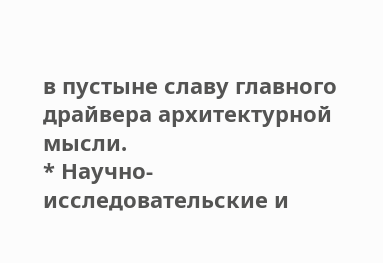в пустыне славу главного драйвера архитектурной мысли.
* Научно-исследовательские и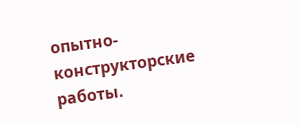опытно-конструкторские работы.